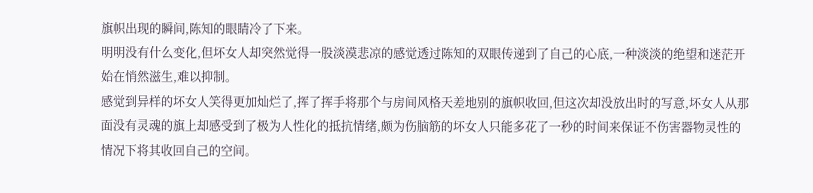旗帜出现的瞬间,陈知的眼睛冷了下来。
明明没有什么变化,但坏女人却突然觉得一股淡漠悲凉的感觉透过陈知的双眼传递到了自己的心底,一种淡淡的绝望和迷茫开始在悄然滋生,难以抑制。
感觉到异样的坏女人笑得更加灿烂了,挥了挥手将那个与房间风格天差地别的旗帜收回,但这次却没放出时的写意,坏女人从那面没有灵魂的旗上却感受到了极为人性化的抵抗情绪,颇为伤脑筋的坏女人只能多花了一秒的时间来保证不伤害器物灵性的情况下将其收回自己的空间。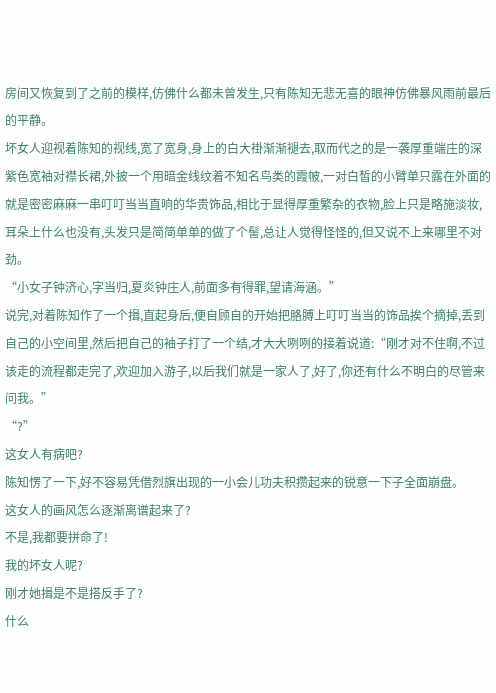房间又恢复到了之前的模样,仿佛什么都未曾发生,只有陈知无悲无喜的眼神仿佛暴风雨前最后的平静。
坏女人迎视着陈知的视线,宽了宽身,身上的白大褂渐渐褪去,取而代之的是一袭厚重端庄的深紫色宽袖对襟长裙,外披一个用暗金线纹着不知名鸟类的霞帔,一对白皙的小臂单只露在外面的就是密密麻麻一串叮叮当当直响的华贵饰品,相比于显得厚重繁杂的衣物,脸上只是略施淡妆,耳朵上什么也没有,头发只是简简单单的做了个髻,总让人觉得怪怪的,但又说不上来哪里不对劲。
“小女子钟济心,字当归,夏炎钟庄人,前面多有得罪,望请海涵。”
说完,对着陈知作了一个揖,直起身后,便自顾自的开始把胳膊上叮叮当当的饰品挨个摘掉,丢到自己的小空间里,然后把自己的袖子打了一个结,才大大咧咧的接着说道:“刚才对不住啊,不过该走的流程都走完了,欢迎加入游子,以后我们就是一家人了,好了,你还有什么不明白的尽管来问我。”
“?”
这女人有病吧?
陈知愣了一下,好不容易凭借烈旗出现的一小会儿功夫积攒起来的锐意一下子全面崩盘。
这女人的画风怎么逐渐离谱起来了?
不是,我都要拼命了!
我的坏女人呢?
刚才她揖是不是搭反手了?
什么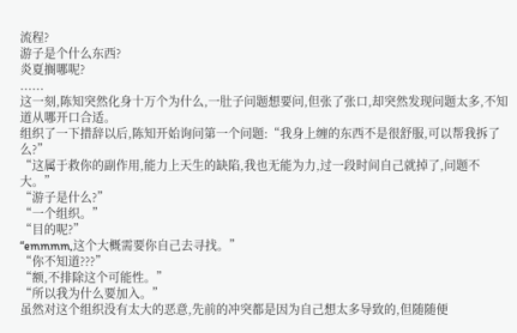流程?
游子是个什么东西?
炎夏搁哪呢?
......
这一刻,陈知突然化身十万个为什么,一肚子问题想要问,但张了张口,却突然发现问题太多,不知道从哪开口合适。
组织了一下措辞以后,陈知开始询问第一个问题:“我身上缠的东西不是很舒服,可以帮我拆了么?”
“这属于救你的副作用,能力上天生的缺陷,我也无能为力,过一段时间自己就掉了,问题不大。”
“游子是什么?”
“一个组织。”
“目的呢?”
“emmmm,这个大概需要你自己去寻找。”
“你不知道???”
“额,不排除这个可能性。”
“所以我为什么要加入。”
虽然对这个组织没有太大的恶意,先前的冲突都是因为自己想太多导致的,但随随便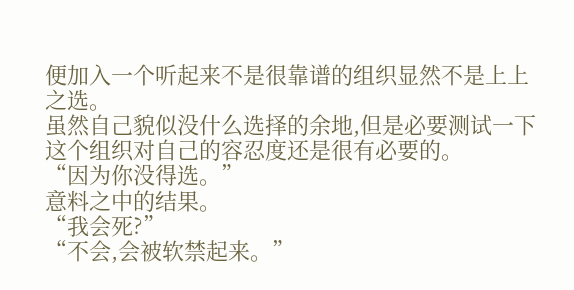便加入一个听起来不是很靠谱的组织显然不是上上之选。
虽然自己貌似没什么选择的余地,但是必要测试一下这个组织对自己的容忍度还是很有必要的。
“因为你没得选。”
意料之中的结果。
“我会死?”
“不会,会被软禁起来。”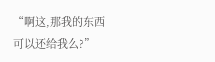“啊这,那我的东西可以还给我么?”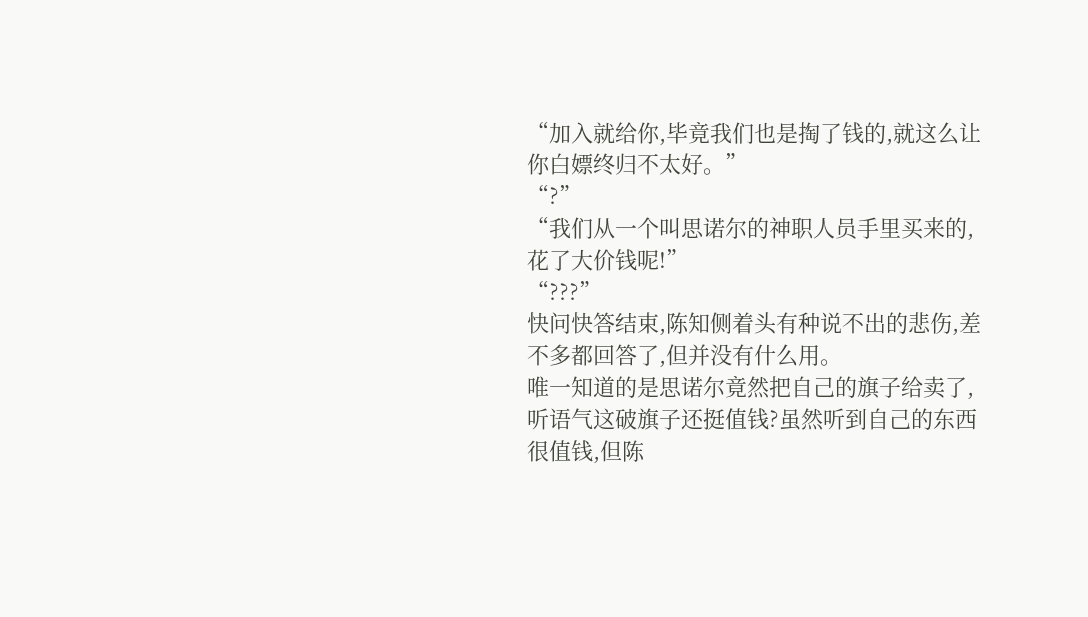“加入就给你,毕竟我们也是掏了钱的,就这么让你白嫖终归不太好。”
“?”
“我们从一个叫思诺尔的神职人员手里买来的,花了大价钱呢!”
“???”
快问快答结束,陈知侧着头有种说不出的悲伤,差不多都回答了,但并没有什么用。
唯一知道的是思诺尔竟然把自己的旗子给卖了,听语气这破旗子还挺值钱?虽然听到自己的东西很值钱,但陈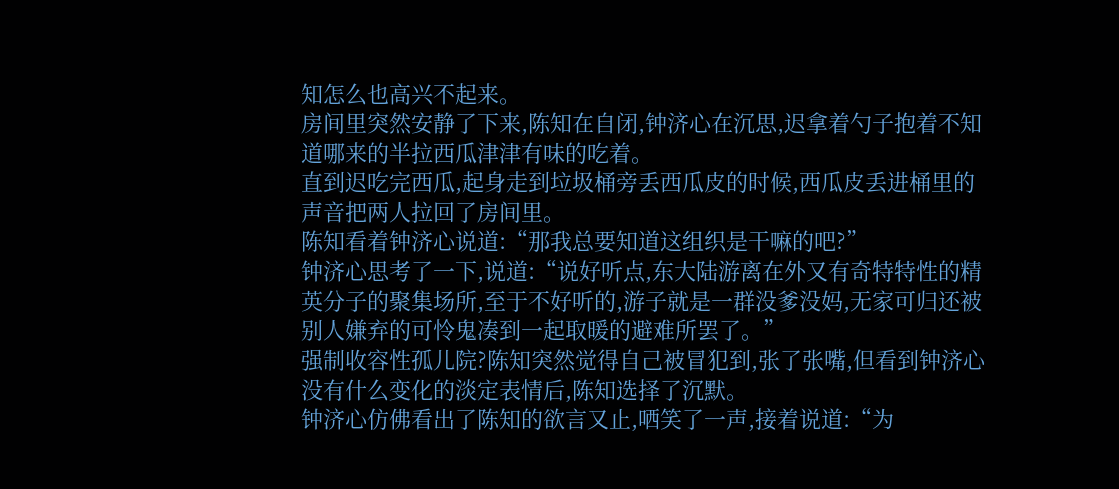知怎么也高兴不起来。
房间里突然安静了下来,陈知在自闭,钟济心在沉思,迟拿着勺子抱着不知道哪来的半拉西瓜津津有味的吃着。
直到迟吃完西瓜,起身走到垃圾桶旁丢西瓜皮的时候,西瓜皮丢进桶里的声音把两人拉回了房间里。
陈知看着钟济心说道:“那我总要知道这组织是干嘛的吧?”
钟济心思考了一下,说道:“说好听点,东大陆游离在外又有奇特特性的精英分子的聚集场所,至于不好听的,游子就是一群没爹没妈,无家可归还被别人嫌弃的可怜鬼凑到一起取暖的避难所罢了。”
强制收容性孤儿院?陈知突然觉得自己被冒犯到,张了张嘴,但看到钟济心没有什么变化的淡定表情后,陈知选择了沉默。
钟济心仿佛看出了陈知的欲言又止,哂笑了一声,接着说道:“为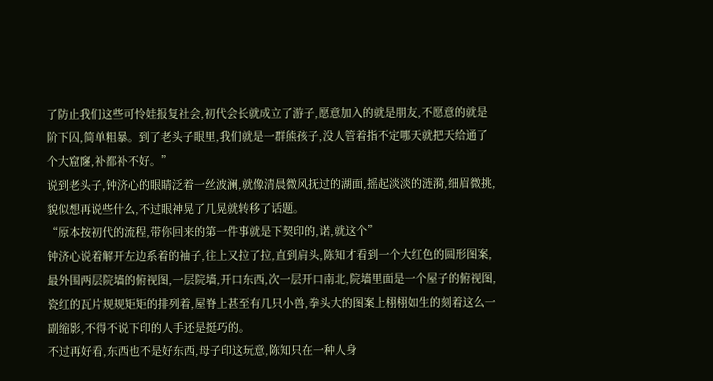了防止我们这些可怜娃报复社会,初代会长就成立了游子,愿意加入的就是朋友,不愿意的就是阶下囚,简单粗暴。到了老头子眼里,我们就是一群熊孩子,没人管着指不定哪天就把天给通了个大窟窿,补都补不好。”
说到老头子,钟济心的眼睛泛着一丝波澜,就像清晨微风抚过的湖面,摇起淡淡的涟漪,细眉微挑,貌似想再说些什么,不过眼神晃了几晃就转移了话题。
“原本按初代的流程,带你回来的第一件事就是下契印的,诺,就这个”
钟济心说着解开左边系着的袖子,往上又拉了拉,直到肩头,陈知才看到一个大红色的圆形图案,最外围两层院墙的俯视图,一层院墙,开口东西,次一层开口南北,院墙里面是一个屋子的俯视图,瓷红的瓦片规规矩矩的排列着,屋脊上甚至有几只小兽,拳头大的图案上栩栩如生的刻着这么一副缩影,不得不说下印的人手还是挺巧的。
不过再好看,东西也不是好东西,母子印这玩意,陈知只在一种人身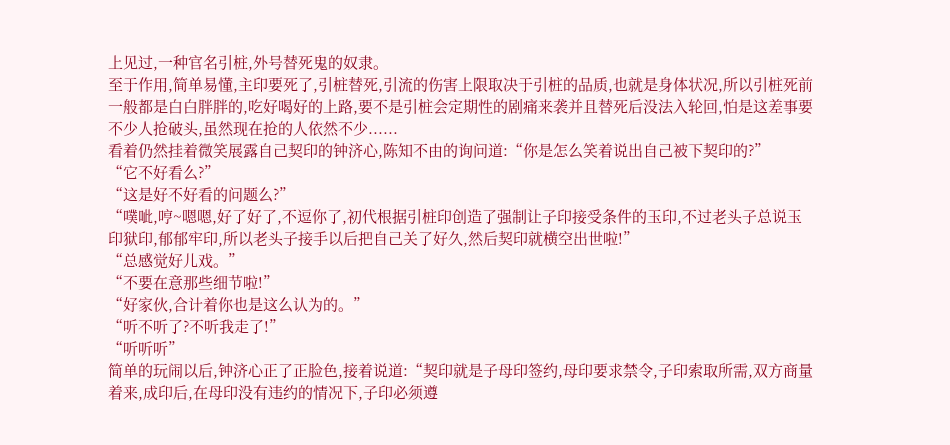上见过,一种官名引桩,外号替死鬼的奴隶。
至于作用,简单易懂,主印要死了,引桩替死,引流的伤害上限取决于引桩的品质,也就是身体状况,所以引桩死前一般都是白白胖胖的,吃好喝好的上路,要不是引桩会定期性的剧痛来袭并且替死后没法入轮回,怕是这差事要不少人抢破头,虽然现在抢的人依然不少......
看着仍然挂着微笑展露自己契印的钟济心,陈知不由的询问道:“你是怎么笑着说出自己被下契印的?”
“它不好看么?”
“这是好不好看的问题么?”
“噗呲,哼~嗯嗯,好了好了,不逗你了,初代根据引桩印创造了强制让子印接受条件的玉印,不过老头子总说玉印狱印,郁郁牢印,所以老头子接手以后把自己关了好久,然后契印就横空出世啦!”
“总感觉好儿戏。”
“不要在意那些细节啦!”
“好家伙,合计着你也是这么认为的。”
“听不听了?不听我走了!”
“听听听”
简单的玩闹以后,钟济心正了正脸色,接着说道:“契印就是子母印签约,母印要求禁令,子印索取所需,双方商量着来,成印后,在母印没有违约的情况下,子印必须遵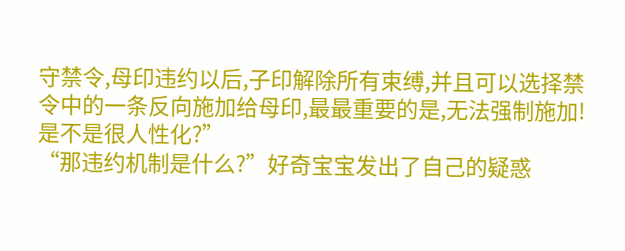守禁令,母印违约以后,子印解除所有束缚,并且可以选择禁令中的一条反向施加给母印,最最重要的是,无法强制施加!是不是很人性化?”
“那违约机制是什么?”好奇宝宝发出了自己的疑惑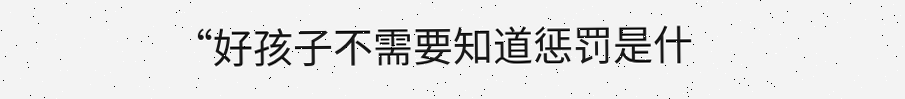“好孩子不需要知道惩罚是什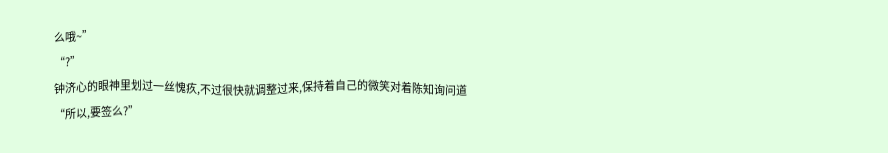么哦~”
“?”
钟济心的眼神里划过一丝愧疚,不过很快就调整过来,保持着自己的微笑对着陈知询问道
“所以,要签么?”